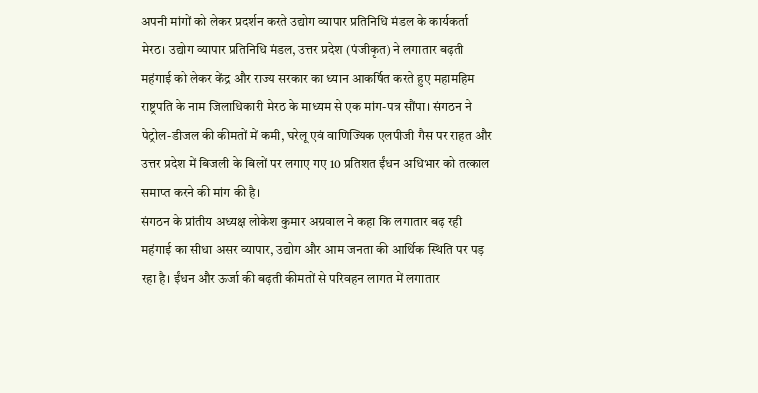अपनी मांगों को लेकर प्रदर्शन करते उद्योग व्यापार प्रतिनिधि मंडल के कार्यकर्ता
मेरठ। उद्योग व्यापार प्रतिनिधि मंडल, उत्तर प्रदेश (पंजीकृत) ने लगातार बढ़ती महंगाई को लेकर केंद्र और राज्य सरकार का ध्यान आकर्षित करते हुए महामहिम राष्ट्रपति के नाम जिलाधिकारी मेरठ के माध्यम से एक मांग-पत्र सौंपा। संगठन ने पेट्रोल-डीजल की कीमतों में कमी, घरेलू एवं वाणिज्यिक एलपीजी गैस पर राहत और उत्तर प्रदेश में बिजली के बिलों पर लगाए गए 10 प्रतिशत ईंधन अधिभार को तत्काल समाप्त करने की मांग की है।
संगठन के प्रांतीय अध्यक्ष लोकेश कुमार अग्रवाल ने कहा कि लगातार बढ़ रही महंगाई का सीधा असर व्यापार, उद्योग और आम जनता की आर्थिक स्थिति पर पड़ रहा है। ईंधन और ऊर्जा की बढ़ती कीमतों से परिवहन लागत में लगातार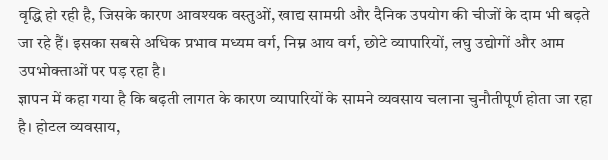वृद्धि हो रही है, जिसके कारण आवश्यक वस्तुओं, खाद्य सामग्री और दैनिक उपयोग की चीजों के दाम भी बढ़ते जा रहे हैं। इसका सबसे अधिक प्रभाव मध्यम वर्ग, निम्न आय वर्ग, छोटे व्यापारियों, लघु उद्योगों और आम उपभोक्ताओं पर पड़ रहा है।
ज्ञापन में कहा गया है कि बढ़ती लागत के कारण व्यापारियों के सामने व्यवसाय चलाना चुनौतीपूर्ण होता जा रहा है। होटल व्यवसाय,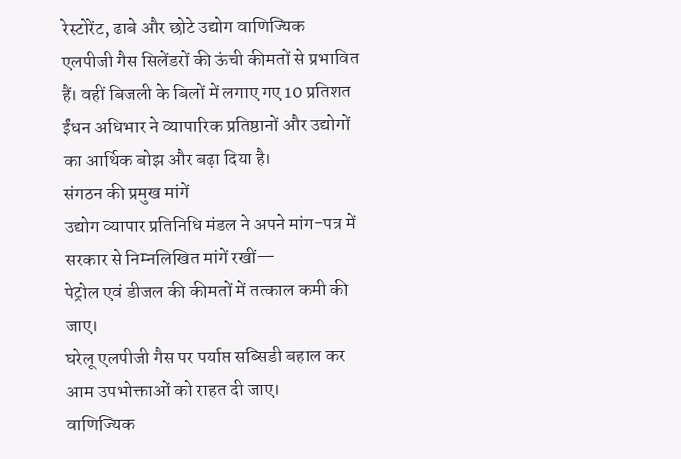रेस्टोरेंट, ढाबे और छोटे उद्योग वाणिज्यिक एलपीजी गैस सिलेंडरों की ऊंची कीमतों से प्रभावित हैं। वहीं बिजली के बिलों में लगाए गए 10 प्रतिशत ईंधन अधिभार ने व्यापारिक प्रतिष्ठानों और उद्योगों का आर्थिक बोझ और बढ़ा दिया है।
संगठन की प्रमुख मांगें
उद्योग व्यापार प्रतिनिधि मंडल ने अपने मांग-पत्र में सरकार से निम्नलिखित मांगें रखीं—
पेट्रोल एवं डीजल की कीमतों में तत्काल कमी की जाए।
घरेलू एलपीजी गैस पर पर्याप्त सब्सिडी बहाल कर आम उपभोक्ताओं को राहत दी जाए।
वाणिज्यिक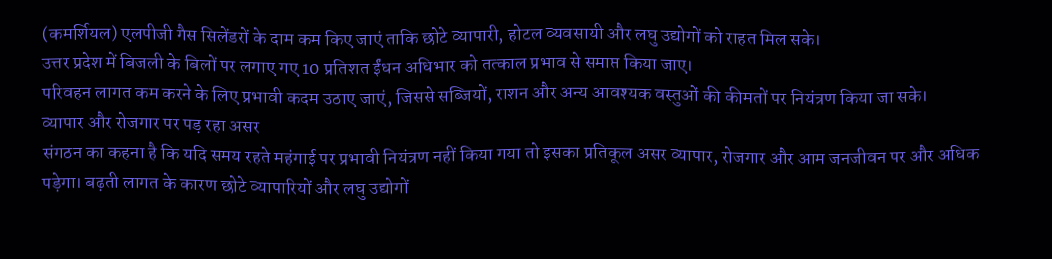(कमर्शियल) एलपीजी गैस सिलेंडरों के दाम कम किए जाएं ताकि छोटे व्यापारी, होटल व्यवसायी और लघु उद्योगों को राहत मिल सके।
उत्तर प्रदेश में बिजली के बिलों पर लगाए गए 10 प्रतिशत ईंधन अधिभार को तत्काल प्रभाव से समाप्त किया जाए।
परिवहन लागत कम करने के लिए प्रभावी कदम उठाए जाएं, जिससे सब्जियों, राशन और अन्य आवश्यक वस्तुओं की कीमतों पर नियंत्रण किया जा सके।
व्यापार और रोजगार पर पड़ रहा असर
संगठन का कहना है कि यदि समय रहते महंगाई पर प्रभावी नियंत्रण नहीं किया गया तो इसका प्रतिकूल असर व्यापार, रोजगार और आम जनजीवन पर और अधिक पड़ेगा। बढ़ती लागत के कारण छोटे व्यापारियों और लघु उद्योगों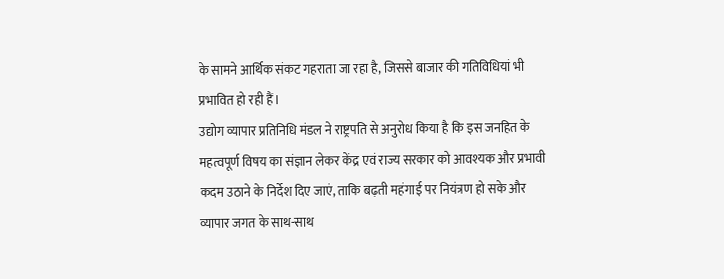के सामने आर्थिक संकट गहराता जा रहा है, जिससे बाजार की गतिविधियां भी प्रभावित हो रही हैं।
उद्योग व्यापार प्रतिनिधि मंडल ने राष्ट्रपति से अनुरोध किया है कि इस जनहित के महत्वपूर्ण विषय का संज्ञान लेकर केंद्र एवं राज्य सरकार को आवश्यक और प्रभावी कदम उठाने के निर्देश दिए जाएं, ताकि बढ़ती महंगाई पर नियंत्रण हो सके और व्यापार जगत के साथ-साथ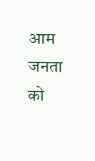आम जनता को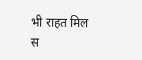भी राहत मिल स